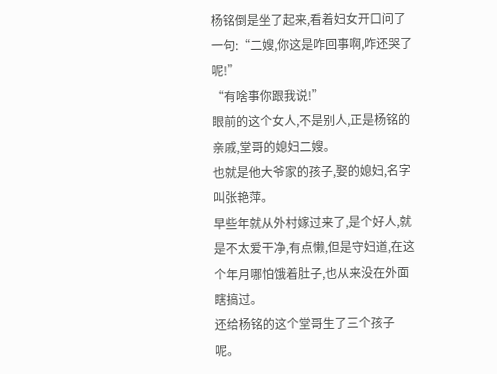杨铭倒是坐了起来,看着妇女开口问了一句:“二嫂,你这是咋回事啊,咋还哭了呢!”
“有啥事你跟我说!”
眼前的这个女人,不是别人,正是杨铭的亲戚,堂哥的媳妇二嫂。
也就是他大爷家的孩子,娶的媳妇,名字叫张艳萍。
早些年就从外村嫁过来了,是个好人,就是不太爱干净,有点懒,但是守妇道,在这个年月哪怕饿着肚子,也从来没在外面瞎搞过。
还给杨铭的这个堂哥生了三个孩子呢。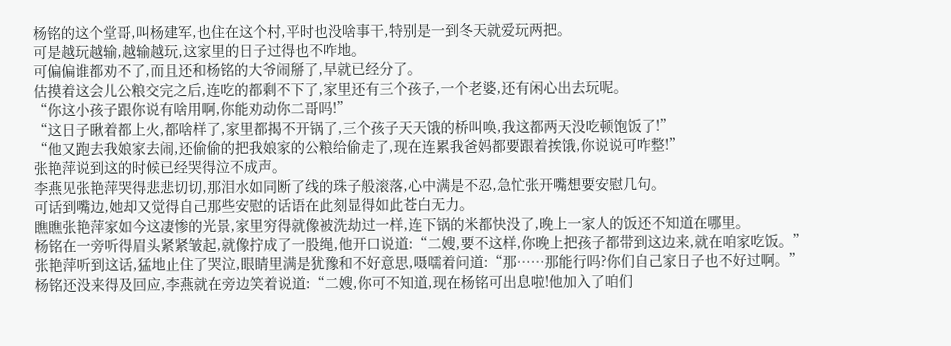杨铭的这个堂哥,叫杨建军,也住在这个村,平时也没啥事干,特别是一到冬天就爱玩两把。
可是越玩越输,越输越玩,这家里的日子过得也不咋地。
可偏偏谁都劝不了,而且还和杨铭的大爷闹掰了,早就已经分了。
估摸着这会儿公粮交完之后,连吃的都剩不下了,家里还有三个孩子,一个老婆,还有闲心出去玩呢。
“你这小孩子跟你说有啥用啊,你能劝动你二哥吗!”
“这日子瞅着都上火,都啥样了,家里都揭不开锅了,三个孩子天天饿的桥叫唤,我这都两天没吃顿饱饭了!”
“他又跑去我娘家去闹,还偷偷的把我娘家的公粮给偷走了,现在连累我爸妈都要跟着挨饿,你说说可咋整!”
张艳萍说到这的时候已经哭得泣不成声。
李燕见张艳萍哭得悲悲切切,那泪水如同断了线的珠子般滚落,心中满是不忍,急忙张开嘴想要安慰几句。
可话到嘴边,她却又觉得自己那些安慰的话语在此刻显得如此苍白无力。
瞧瞧张艳萍家如今这凄惨的光景,家里穷得就像被洗劫过一样,连下锅的米都快没了,晚上一家人的饭还不知道在哪里。
杨铭在一旁听得眉头紧紧皱起,就像拧成了一股绳,他开口说道:“二嫂,要不这样,你晚上把孩子都带到这边来,就在咱家吃饭。”
张艳萍听到这话,猛地止住了哭泣,眼睛里满是犹豫和不好意思,嗫嚅着问道:“那……那能行吗?你们自己家日子也不好过啊。”
杨铭还没来得及回应,李燕就在旁边笑着说道:“二嫂,你可不知道,现在杨铭可出息啦!他加入了咱们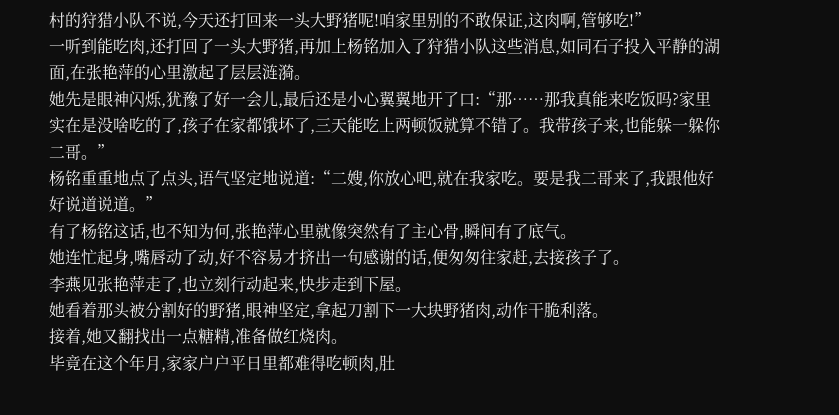村的狩猎小队不说,今天还打回来一头大野猪呢!咱家里别的不敢保证,这肉啊,管够吃!”
一听到能吃肉,还打回了一头大野猪,再加上杨铭加入了狩猎小队这些消息,如同石子投入平静的湖面,在张艳萍的心里激起了层层涟漪。
她先是眼神闪烁,犹豫了好一会儿,最后还是小心翼翼地开了口:“那……那我真能来吃饭吗?家里实在是没啥吃的了,孩子在家都饿坏了,三天能吃上两顿饭就算不错了。我带孩子来,也能躲一躲你二哥。”
杨铭重重地点了点头,语气坚定地说道:“二嫂,你放心吧,就在我家吃。要是我二哥来了,我跟他好好说道说道。”
有了杨铭这话,也不知为何,张艳萍心里就像突然有了主心骨,瞬间有了底气。
她连忙起身,嘴唇动了动,好不容易才挤出一句感谢的话,便匆匆往家赶,去接孩子了。
李燕见张艳萍走了,也立刻行动起来,快步走到下屋。
她看着那头被分割好的野猪,眼神坚定,拿起刀割下一大块野猪肉,动作干脆利落。
接着,她又翻找出一点糖精,准备做红烧肉。
毕竟在这个年月,家家户户平日里都难得吃顿肉,肚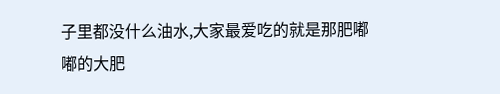子里都没什么油水,大家最爱吃的就是那肥嘟嘟的大肥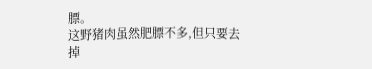膘。
这野猪肉虽然肥膘不多,但只要去掉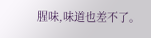腥味,味道也差不了。